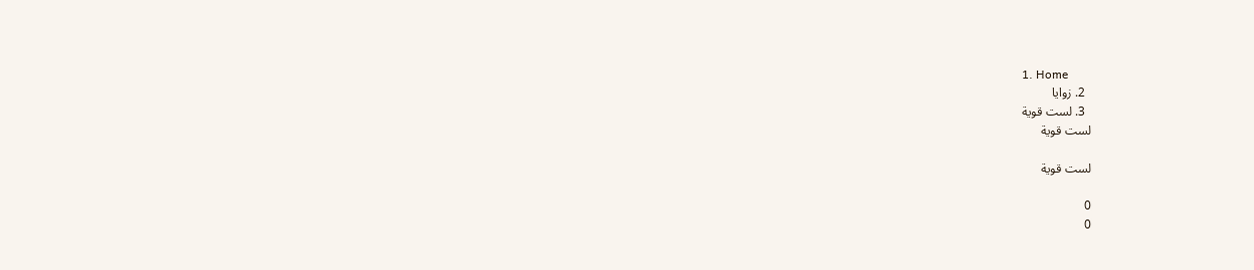1. Home
  2. زوايا
  3. لست قوية
لست قوية

لست قوية

0
0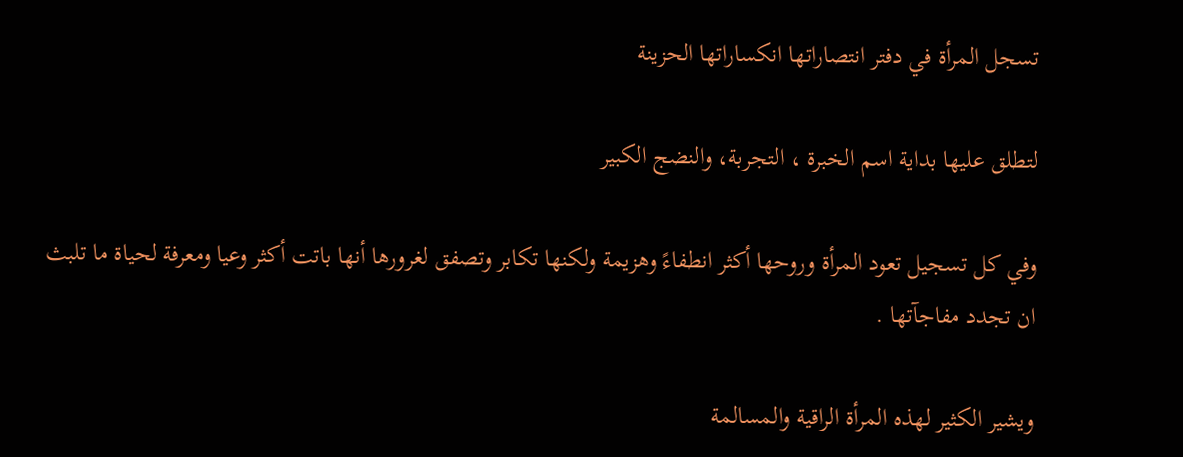تسجل المرأة في دفتر انتصاراتها انكساراتها الحزينة

لتطلق عليها بداية اسم الخبرة ، التجربة، والنضج الكبير

وفي كل تسجيل تعود المرأة وروحها أكثر انطفاءً وهزيمة ولكنها تكابر وتصفق لغرورها أنها باتت أكثر وعيا ومعرفة لحياة ما تلبث ان تجدد مفاجآتها .

ويشير الكثير لهذه المرأة الراقية والمسالمة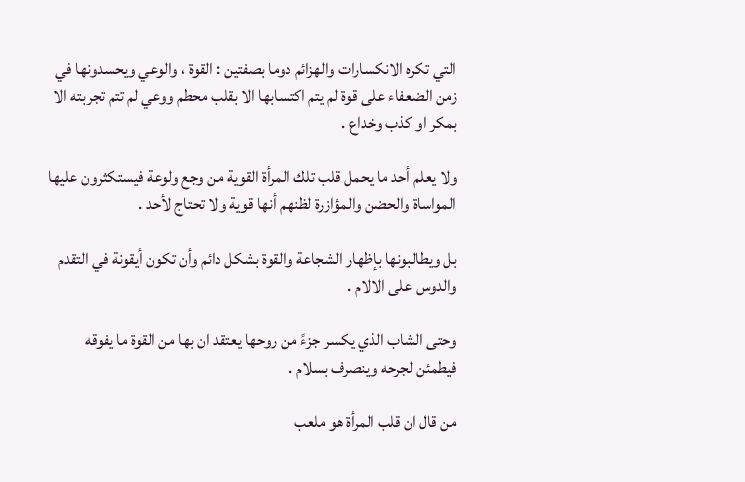التي تكره الانكسارات والهزائم دوما بصفتين : القوة ، والوعي ويحسدونها في زمن الضعفاء على قوة لم يتم اكتسابها الا بقلب محطم ووعي لم تتم تجربته الا بمكر او كذب وخداع .

ولا يعلم أحد ما يحمل قلب تلك المرأة القوية من وجع ولوعة فيستكثرون عليها المواساة والحضن والمؤازرة لظنهم أنها قوية ولا تحتاج لأحد .

بل ويطالبونها بإظهار الشجاعة والقوة بشكل دائم وأن تكون أيقونة في التقدم والدوس على الالام .

وحتى الشاب الذي يكسر جزءً من روحها يعتقد ان بها من القوة ما يفوقه فيطمئن لجرحه وينصرف بسلام .

من قال ان قلب المرأة هو ملعب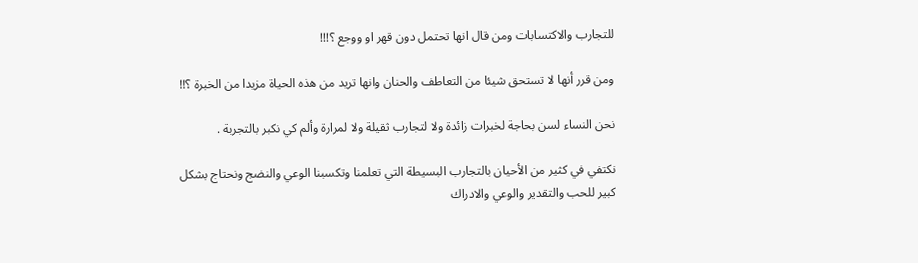للتجارب والاكتسابات ومن قال انها تحتمل دون قهر او ووجع ؟!!!

ومن قرر أنها لا تستحق شيئا من التعاطف والحنان وانها تريد من هذه الحياة مزيدا من الخبرة ؟!!

نحن النساء لسن بحاجة لخبرات زائدة ولا لتجارب ثقيلة ولا لمرارة وألم كي نكبر بالتجربة .

نكتفي في كثير من الأحيان بالتجارب البسيطة التي تعلمنا وتكسبنا الوعي والنضج ونحتاج بشكل كبير للحب والتقدير والوعي والادراك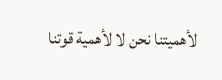لأهميتنا نحن لا لأهمية قوتنا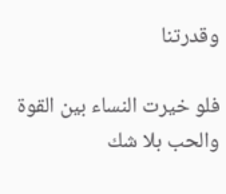وقدرتنا

فلو خيرت النساء بين القوة والحب بلا شك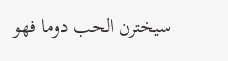سيخترن الحب دوما فهو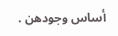أساس وجودهن .